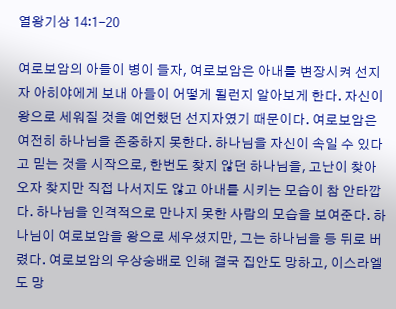열왕기상 14:1-20

여로보암의 아들이 병이 들자, 여로보암은 아내를 변장시켜 선지자 아히야에게 보내 아들이 어떻게 될런지 알아보게 한다. 자신이 왕으로 세워질 것을 예언했던 선지자였기 때문이다. 여로보암은 여전히 하나님을 존중하지 못한다. 하나님을 자신이 속일 수 있다고 믿는 것을 시작으로, 한번도 찾지 않던 하나님을, 고난이 찾아오자 찾지만 직접 나서지도 않고 아내를 시키는 모습이 참 안타깝다. 하나님을 인격적으로 만나지 못한 사람의 모습을 보여준다. 하나님이 여로보암을 왕으로 세우셨지만, 그는 하나님을 등 뒤로 버렸다. 여로보암의 우상숭배로 인해 결국 집안도 망하고, 이스라엘도 망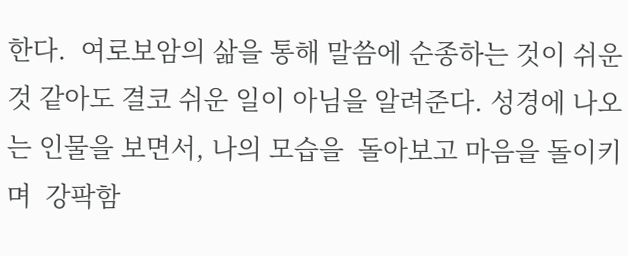한다.  여로보암의 삶을 통해 말씀에 순종하는 것이 쉬운 것 같아도 결코 쉬운 일이 아님을 알려준다. 성경에 나오는 인물을 보면서, 나의 모습을  돌아보고 마음을 돌이키며  강팍함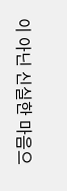이 아닌 신실한 마음으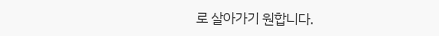로 살아가기 원합니다.